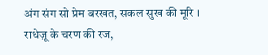अंग संग सो प्रेम बरखत, सकल सुख की मूरि ।
राधेज़ू के चरण की रज,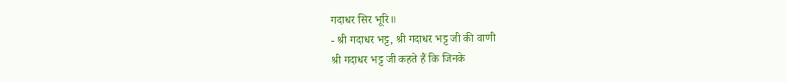गदाधर सिर भूरि॥
- श्री गदाधर भट्ट, श्री गदाधर भट्ट जी की वाणी
श्री गदाधर भट्ट जी कहते हैं कि जिनके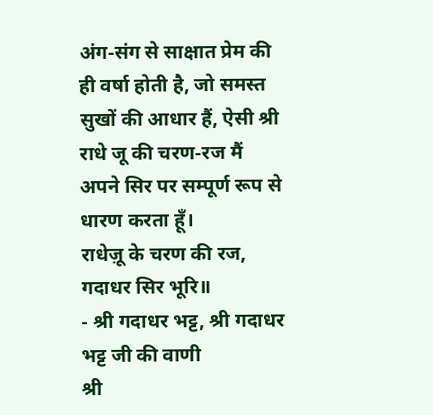अंग-संग से साक्षात प्रेम की ही वर्षा होती है, जो समस्त सुखों की आधार हैं, ऐसी श्री राधे जू की चरण-रज मैं अपने सिर पर सम्पूर्ण रूप से धारण करता हूँ।
राधेज़ू के चरण की रज, गदाधर सिर भूरि॥
- श्री गदाधर भट्ट, श्री गदाधर भट्ट जी की वाणी
श्री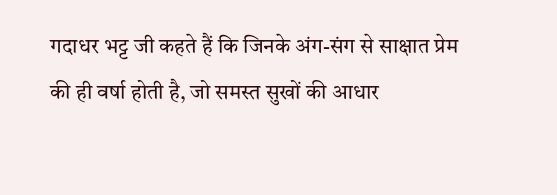गदाधर भट्ट जी कहते हैं कि जिनके अंग-संग से साक्षात प्रेम की ही वर्षा होती है, जो समस्त सुखों की आधार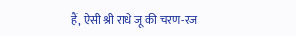हैं, ऐसी श्री राधे जू की चरण-रज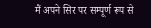मैं अपने सिर पर सम्पूर्ण रूप से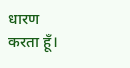धारण करता हूँ।